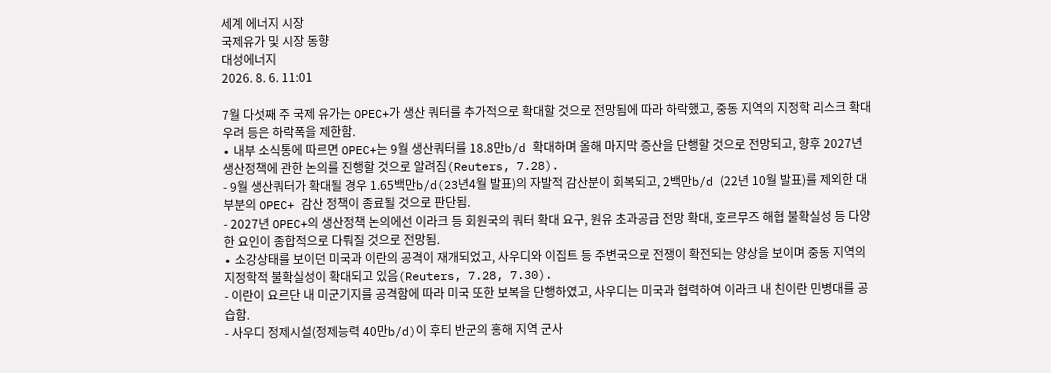세계 에너지 시장
국제유가 및 시장 동향
대성에너지
2026. 8. 6. 11:01

7월 다섯째 주 국제 유가는 OPEC+가 생산 쿼터를 추가적으로 확대할 것으로 전망됨에 따라 하락했고, 중동 지역의 지정학 리스크 확대 우려 등은 하락폭을 제한함.
∙ 내부 소식통에 따르면 OPEC+는 9월 생산쿼터를 18.8만b/d 확대하며 올해 마지막 증산을 단행할 것으로 전망되고, 향후 2027년 생산정책에 관한 논의를 진행할 것으로 알려짐(Reuters, 7.28).
- 9월 생산쿼터가 확대될 경우 1.65백만b/d(23년4월 발표)의 자발적 감산분이 회복되고, 2백만b/d (22년 10월 발표)를 제외한 대부분의 OPEC+ 감산 정책이 종료될 것으로 판단됨.
- 2027년 OPEC+의 생산정책 논의에선 이라크 등 회원국의 쿼터 확대 요구, 원유 초과공급 전망 확대, 호르무즈 해협 불확실성 등 다양한 요인이 종합적으로 다뤄질 것으로 전망됨.
∙ 소강상태를 보이던 미국과 이란의 공격이 재개되었고, 사우디와 이집트 등 주변국으로 전쟁이 확전되는 양상을 보이며 중동 지역의 지정학적 불확실성이 확대되고 있음(Reuters, 7.28, 7.30).
- 이란이 요르단 내 미군기지를 공격함에 따라 미국 또한 보복을 단행하였고, 사우디는 미국과 협력하여 이라크 내 친이란 민병대를 공습함.
- 사우디 정제시설(정제능력 40만b/d)이 후티 반군의 홍해 지역 군사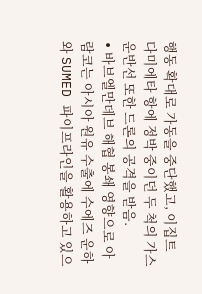행동 확대로 가동을 중단했고, 이집트 다미에타 항에 정박 중이던 두 척의 가스 운반선 또한 드론의 공격을 받음.
∙ 바브엘만데브 해협 봉쇄 영향으로 아람코는 아시아 원유 수출에 수에즈 운하와 SUMED 파이프라인을 활용하고 있으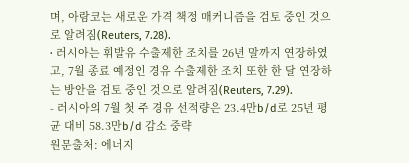며, 아람코는 새로운 가격 책정 매커니즘을 검토 중인 것으로 알려짐(Reuters, 7.28).
∙ 러시아는 휘발유 수출제한 조치를 26년 말까지 연장하였고, 7월 종료 예정인 경유 수출제한 조치 또한 한 달 연장하는 방안을 검토 중인 것으로 알려짐(Reuters, 7.29).
- 러시아의 7월 첫 주 경유 선적량은 23.4만b/d로 25년 평균 대비 58.3만b/d 감소 중략
원문출처: 에너지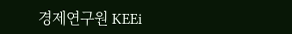경제연구원 KEEi